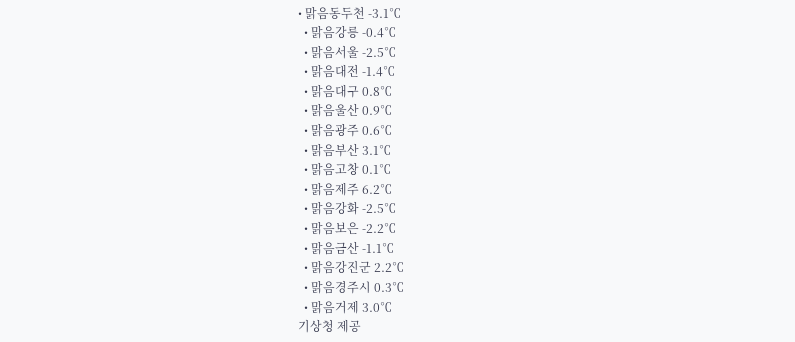• 맑음동두천 -3.1℃
  • 맑음강릉 -0.4℃
  • 맑음서울 -2.5℃
  • 맑음대전 -1.4℃
  • 맑음대구 0.8℃
  • 맑음울산 0.9℃
  • 맑음광주 0.6℃
  • 맑음부산 3.1℃
  • 맑음고창 0.1℃
  • 맑음제주 6.2℃
  • 맑음강화 -2.5℃
  • 맑음보은 -2.2℃
  • 맑음금산 -1.1℃
  • 맑음강진군 2.2℃
  • 맑음경주시 0.3℃
  • 맑음거제 3.0℃
기상청 제공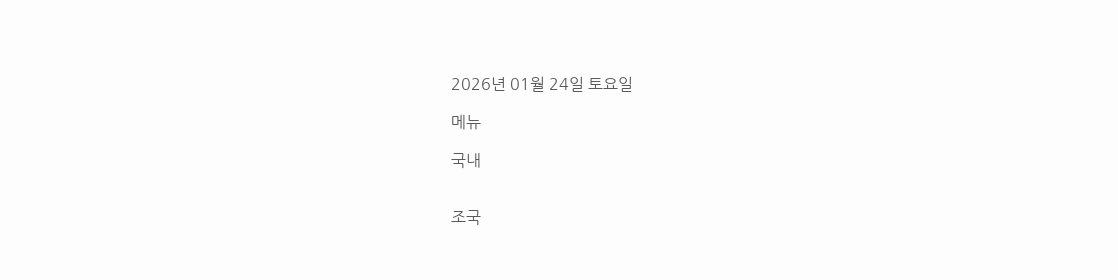2026년 01월 24일 토요일

메뉴

국내


조국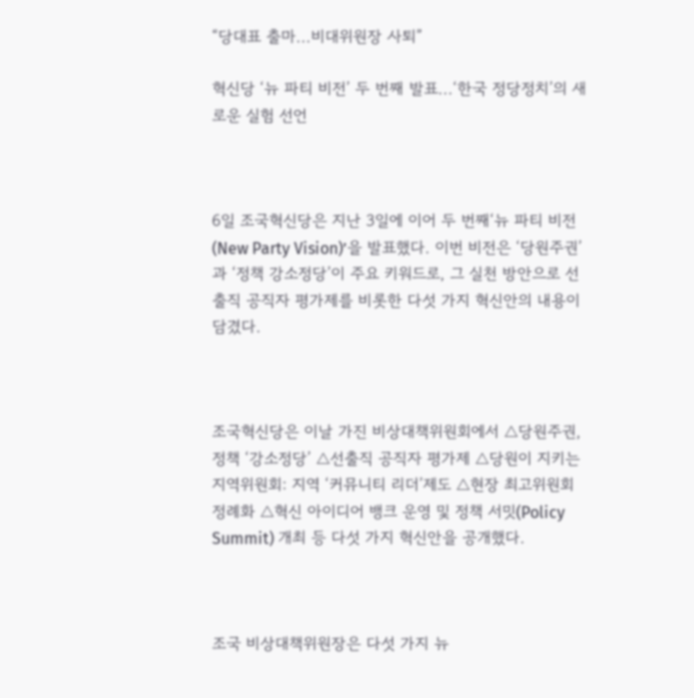“당대표 출마...비대위원장 사퇴”

혁신당 ‘뉴 파티 비전’ 두 번째 발표...‘한국 정당정치’의 새로운 실험 선언



6일 조국혁신당은 지난 3일에 이어 두 번째‘뉴 파티 비전(New Party Vision)’을 발표했다. 이번 비전은 ‘당원주권’과 ‘정책 강소정당’이 주요 키워드로, 그 실천 방안으로 선출직 공직자 평가제를 비롯한 다섯 가지 혁신안의 내용이 담겼다.



조국혁신당은 이날 가진 비상대책위원회에서 △당원주권, 정책 ‘강소정당’ △선출직 공직자 평가제 △당원이 지키는 지역위원회: 지역 ‘커뮤니티 리더’제도 △현장 최고위원회 정례화 △혁신 아이디어 뱅크 운영 및 정책 서밋(Policy Summit) 개최 등 다섯 가지 혁신안을 공개했다.



조국 비상대책위원장은 다섯 가지 뉴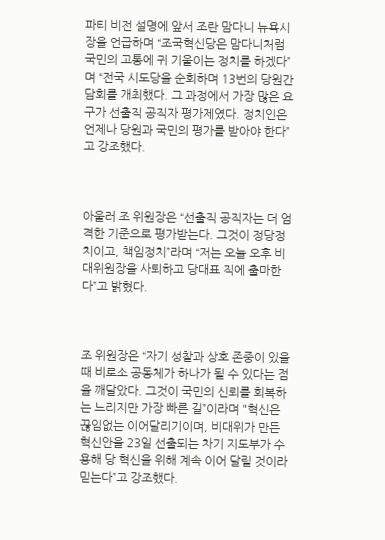파티 비전 설명에 앞서 조란 맘다니 뉴욕시장을 언급하며 “조국혁신당은 맘다니처럼 국민의 고통에 귀 기울이는 정치를 하겠다”며 “전국 시도당을 순회하며 13번의 당원간담회를 개최했다. 그 과정에서 가장 많은 요구가 선출직 공직자 평가제였다. 정치인은 언제나 당원과 국민의 평가를 받아야 한다”고 강조했다.



아울러 조 위원장은 “선출직 공직자는 더 엄격한 기준으로 평가받는다. 그것이 정당정치이고, 책임정치”라며 “저는 오늘 오후 비대위원장을 사퇴하고 당대표 직에 출마한다”고 밝혔다.



조 위원장은 “자기 성찰과 상호 존중이 있을 때 비로소 공동체가 하나가 될 수 있다는 점을 깨달았다. 그것이 국민의 신뢰를 회복하는 느리지만 가장 빠른 길”이라며 "혁신은 끊임없는 이어달리기이며, 비대위가 만든 혁신안을 23일 선출되는 차기 지도부가 수용해 당 혁신을 위해 계속 이어 달릴 것이라 믿는다”고 강조했다.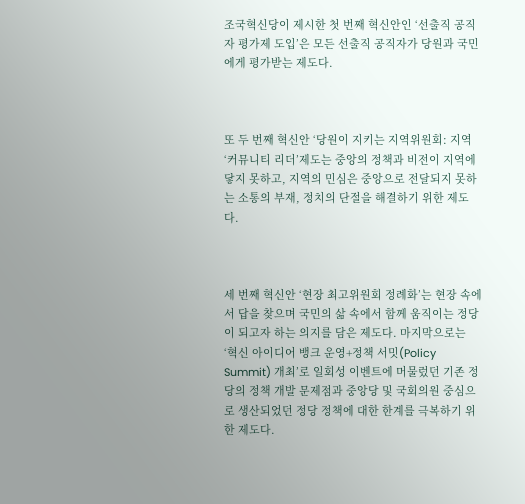조국혁신당이 제시한 첫 번째 혁신안인 ‘선출직 공직자 평가제 도입’은 모든 선출직 공직자가 당원과 국민에게 평가받는 제도다.



또 두 번째 혁신안 ‘당원이 지키는 지역위원회: 지역 ‘커뮤니티 리더’제도는 중앙의 정책과 비전이 지역에 닿지 못하고, 지역의 민심은 중앙으로 전달되지 못하는 소통의 부재, 정치의 단절을 해결하기 위한 제도다.



세 번째 혁신안 ‘현장 최고위원회 정례화’는 현장 속에서 답을 찾으며 국민의 삶 속에서 함께 움직이는 정당이 되고자 하는 의지를 담은 제도다. 마지막으로는 ‘혁신 아이디어 뱅크 운영+정책 서밋(Policy Summit) 개최’로 일회성 이벤트에 머물렀던 기존 정당의 정책 개발 문제점과 중앙당 및 국회의원 중심으로 생산되었던 정당 정책에 대한 한계를 극복하기 위한 제도다.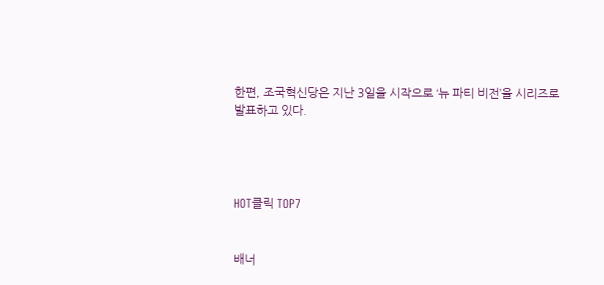한편, 조국혁신당은 지난 3일을 시작으로 ‘뉴 파티 비전’을 시리즈로 발표하고 있다.




HOT클릭 TOP7


배너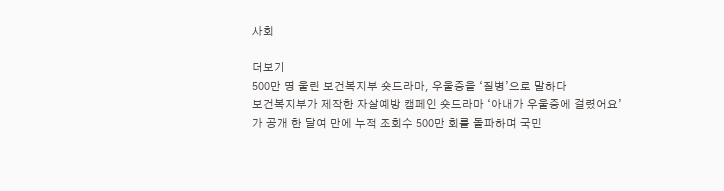사회

더보기
500만 명 울린 보건복지부 숏드라마, 우울증을 ‘질병’으로 말하다
보건복지부가 제작한 자살예방 캠페인 숏드라마 ‘아내가 우울증에 걸렸어요’가 공개 한 달여 만에 누적 조회수 500만 회를 돌파하며 국민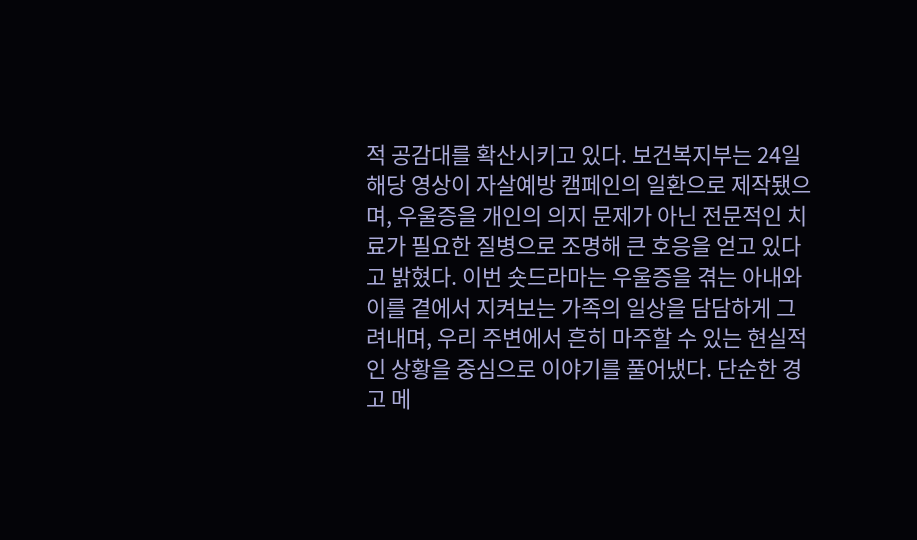적 공감대를 확산시키고 있다. 보건복지부는 24일 해당 영상이 자살예방 캠페인의 일환으로 제작됐으며, 우울증을 개인의 의지 문제가 아닌 전문적인 치료가 필요한 질병으로 조명해 큰 호응을 얻고 있다고 밝혔다. 이번 숏드라마는 우울증을 겪는 아내와 이를 곁에서 지켜보는 가족의 일상을 담담하게 그려내며, 우리 주변에서 흔히 마주할 수 있는 현실적인 상황을 중심으로 이야기를 풀어냈다. 단순한 경고 메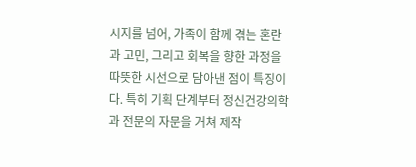시지를 넘어, 가족이 함께 겪는 혼란과 고민, 그리고 회복을 향한 과정을 따뜻한 시선으로 담아낸 점이 특징이다. 특히 기획 단계부터 정신건강의학과 전문의 자문을 거쳐 제작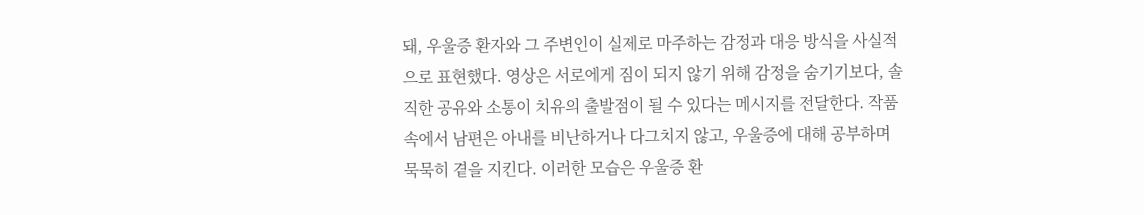돼, 우울증 환자와 그 주변인이 실제로 마주하는 감정과 대응 방식을 사실적으로 표현했다. 영상은 서로에게 짐이 되지 않기 위해 감정을 숨기기보다, 솔직한 공유와 소통이 치유의 출발점이 될 수 있다는 메시지를 전달한다. 작품 속에서 남편은 아내를 비난하거나 다그치지 않고, 우울증에 대해 공부하며 묵묵히 곁을 지킨다. 이러한 모습은 우울증 환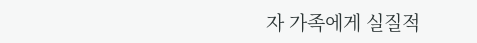자 가족에게 실질적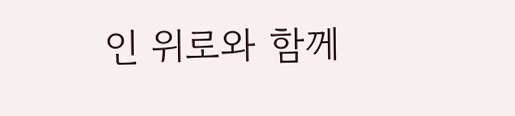인 위로와 함께